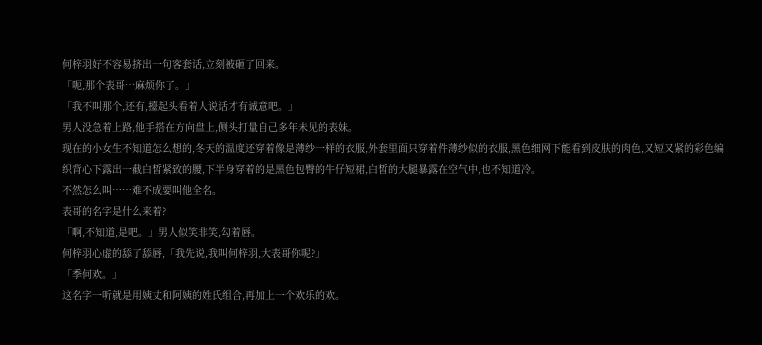何梓羽好不容易挤出一句客套话,立刻被砸了回来。
「呃,那个表哥⋯麻烦你了。」
「我不叫那个,还有,擡起头看着人说话才有诚意吧。」
男人没急着上路,他手搭在方向盘上,侧头打量自己多年未见的表妹。
现在的小女生不知道怎么想的,冬天的温度还穿着像是薄纱一样的衣服,外套里面只穿着件薄纱似的衣服,黑色细网下能看到皮肤的肉色,又短又紧的彩色编织背心下露出一截白皙紧致的腰,下半身穿着的是黑色包臀的牛仔短裙,白皙的大腿暴露在空气中,也不知道冷。
不然怎么叫⋯⋯难不成要叫他全名。
表哥的名字是什么来着?
「啊,不知道,是吧。」男人似笑非笑,勾着唇。
何梓羽心虚的舔了舔唇,「我先说,我叫何梓羽,大表哥你呢?」
「季何欢。」
这名字一听就是用姨丈和阿姨的姓氏组合,再加上一个欢乐的欢。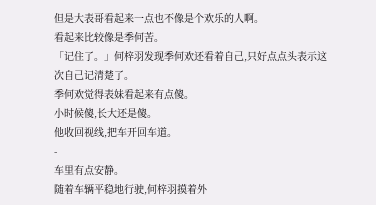但是大表哥看起来一点也不像是个欢乐的人啊。
看起来比较像是季何苦。
「记住了。」何梓羽发现季何欢还看着自己,只好点点头表示这次自己记清楚了。
季何欢觉得表妹看起来有点傻。
小时候傻,长大还是傻。
他收回视线,把车开回车道。
-
车里有点安静。
随着车辆平稳地行驶,何梓羽摸着外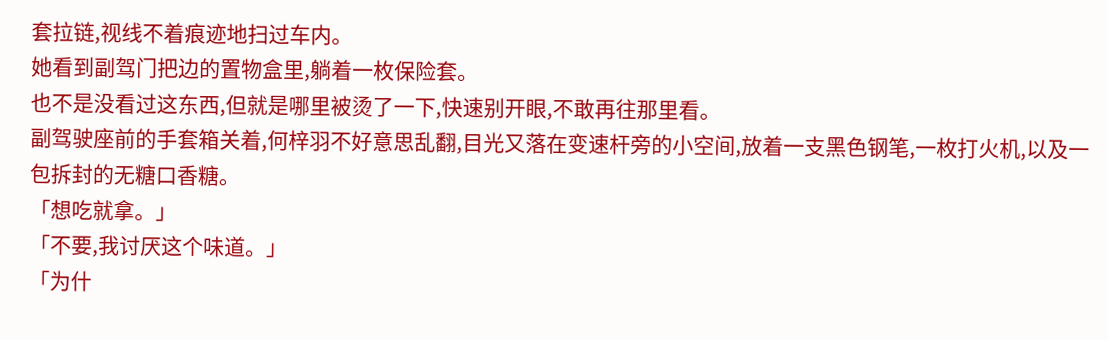套拉链,视线不着痕迹地扫过车内。
她看到副驾门把边的置物盒里,躺着一枚保险套。
也不是没看过这东西,但就是哪里被烫了一下,快速别开眼,不敢再往那里看。
副驾驶座前的手套箱关着,何梓羽不好意思乱翻,目光又落在变速杆旁的小空间,放着一支黑色钢笔,一枚打火机,以及一包拆封的无糖口香糖。
「想吃就拿。」
「不要,我讨厌这个味道。」
「为什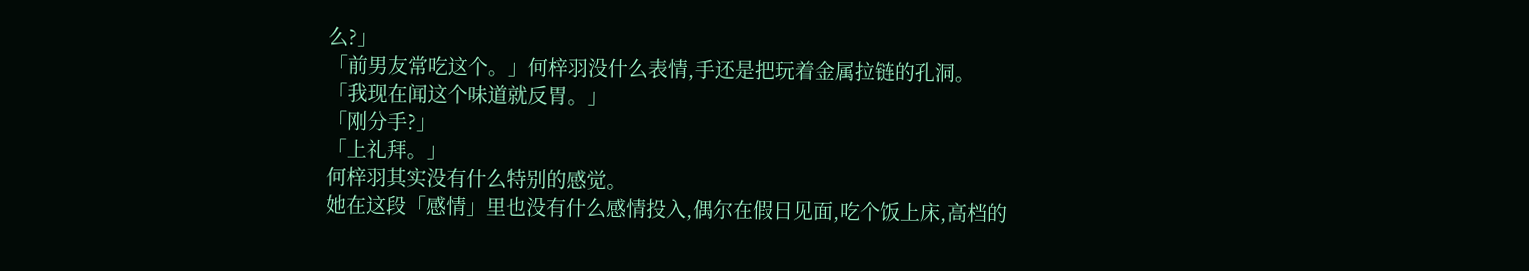么?」
「前男友常吃这个。」何梓羽没什么表情,手还是把玩着金属拉链的孔洞。
「我现在闻这个味道就反胃。」
「刚分手?」
「上礼拜。」
何梓羽其实没有什么特别的感觉。
她在这段「感情」里也没有什么感情投入,偶尔在假日见面,吃个饭上床,高档的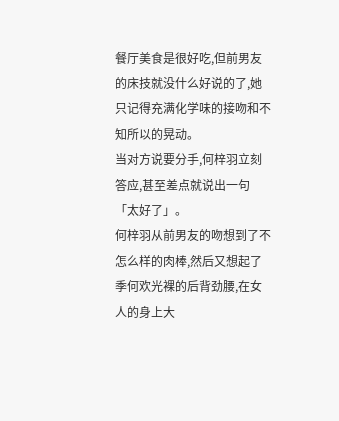餐厅美食是很好吃,但前男友的床技就没什么好说的了,她只记得充满化学味的接吻和不知所以的晃动。
当对方说要分手,何梓羽立刻答应,甚至差点就说出一句「太好了」。
何梓羽从前男友的吻想到了不怎么样的肉棒,然后又想起了季何欢光裸的后背劲腰,在女人的身上大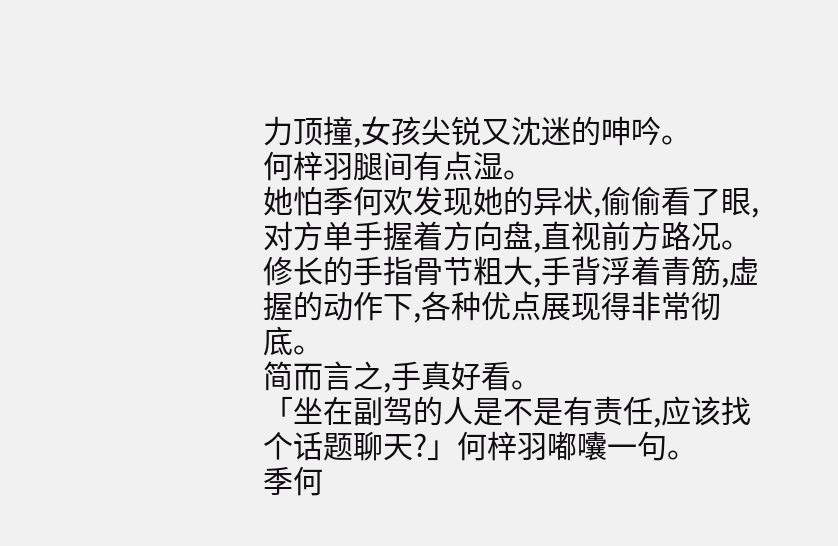力顶撞,女孩尖锐又沈迷的呻吟。
何梓羽腿间有点湿。
她怕季何欢发现她的异状,偷偷看了眼,对方单手握着方向盘,直视前方路况。
修长的手指骨节粗大,手背浮着青筋,虚握的动作下,各种优点展现得非常彻底。
简而言之,手真好看。
「坐在副驾的人是不是有责任,应该找个话题聊天?」何梓羽嘟囔一句。
季何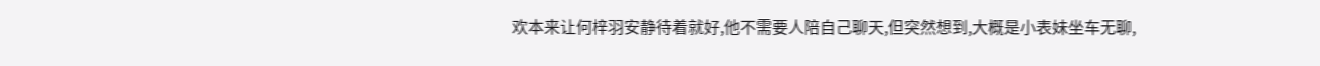欢本来让何梓羽安静待着就好,他不需要人陪自己聊天,但突然想到,大概是小表妹坐车无聊,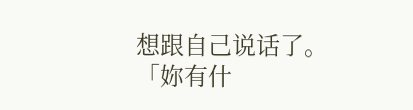想跟自己说话了。
「妳有什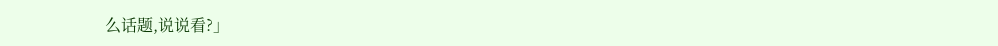么话题,说说看?」